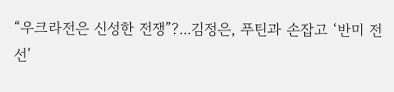“우크라전은 신성한 전쟁”?...김정은, 푸틴과 손잡고 ‘반미 전선’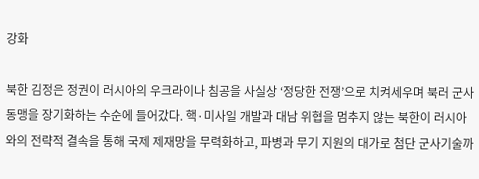강화

북한 김정은 정권이 러시아의 우크라이나 침공을 사실상 ‘정당한 전쟁’으로 치켜세우며 북러 군사동맹을 장기화하는 수순에 들어갔다. 핵·미사일 개발과 대남 위협을 멈추지 않는 북한이 러시아와의 전략적 결속을 통해 국제 제재망을 무력화하고, 파병과 무기 지원의 대가로 첨단 군사기술까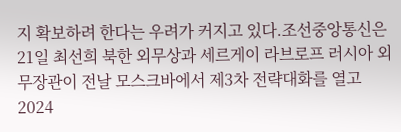지 확보하려 한다는 우려가 커지고 있다.조선중앙통신은 21일 최선희 북한 외무상과 세르게이 라브로프 러시아 외무장관이 전날 모스크바에서 제3차 전략대화를 열고 2024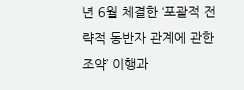년 6월 체결한 ‘포괄적 전략적 동반자 관계에 관한 조약’ 이행과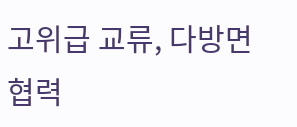고위급 교류, 다방면 협력